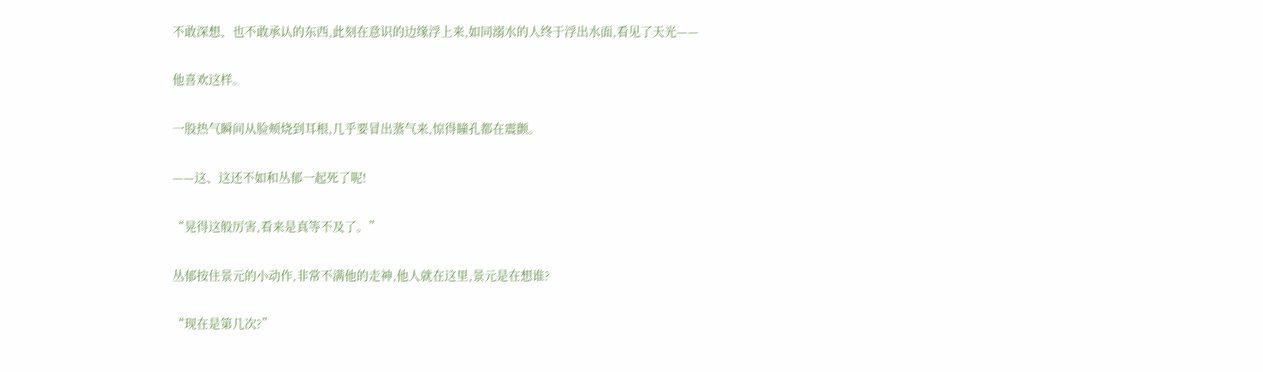不敢深想、也不敢承认的东西,此刻在意识的边缘浮上来,如同溺水的人终于浮出水面,看见了天光——

他喜欢这样。

一股热气瞬间从脸颊烧到耳根,几乎要冒出蒸气来,惊得瞳孔都在震颤。

——这、这还不如和丛郁一起死了呢!

“晃得这般厉害,看来是真等不及了。”

丛郁按住景元的小动作,非常不满他的走神,他人就在这里,景元是在想谁?

“现在是第几次?”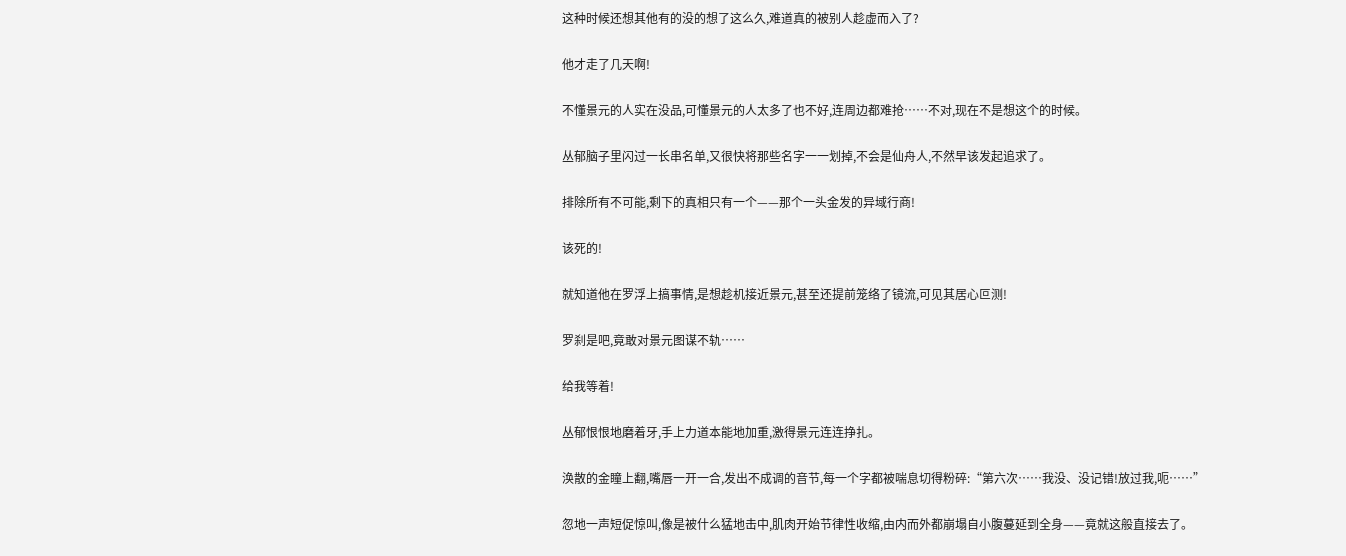这种时候还想其他有的没的想了这么久,难道真的被别人趁虚而入了?

他才走了几天啊!

不懂景元的人实在没品,可懂景元的人太多了也不好,连周边都难抢……不对,现在不是想这个的时候。

丛郁脑子里闪过一长串名单,又很快将那些名字一一划掉,不会是仙舟人,不然早该发起追求了。

排除所有不可能,剩下的真相只有一个——那个一头金发的异域行商!

该死的!

就知道他在罗浮上搞事情,是想趁机接近景元,甚至还提前笼络了镜流,可见其居心叵测!

罗刹是吧,竟敢对景元图谋不轨……

给我等着!

丛郁恨恨地磨着牙,手上力道本能地加重,激得景元连连挣扎。

涣散的金瞳上翻,嘴唇一开一合,发出不成调的音节,每一个字都被喘息切得粉碎:“第六次……我没、没记错!放过我,呃……”

忽地一声短促惊叫,像是被什么猛地击中,肌肉开始节律性收缩,由内而外都崩塌自小腹蔓延到全身——竟就这般直接去了。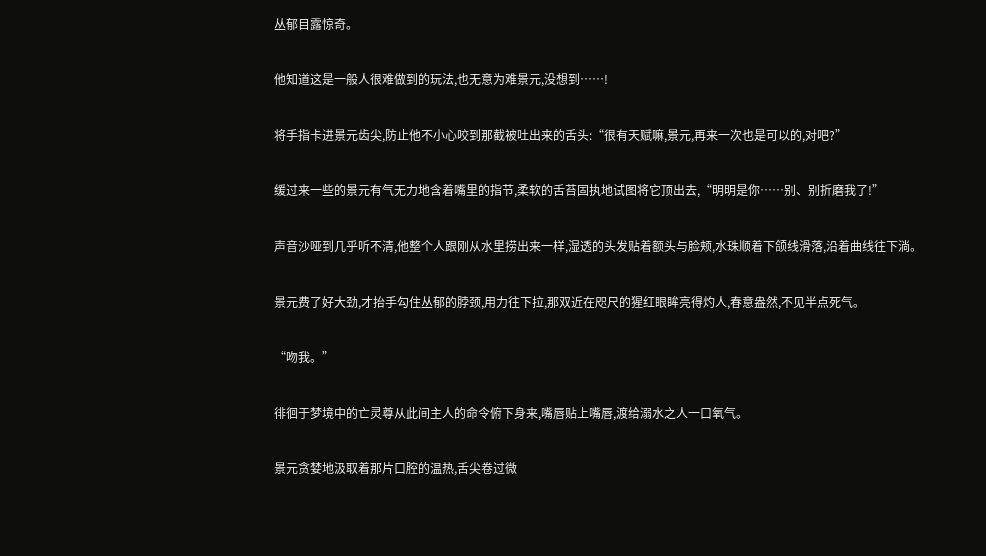丛郁目露惊奇。

他知道这是一般人很难做到的玩法,也无意为难景元,没想到……!

将手指卡进景元齿尖,防止他不小心咬到那截被吐出来的舌头:“很有天赋嘛,景元,再来一次也是可以的,对吧?”

缓过来一些的景元有气无力地含着嘴里的指节,柔软的舌苔固执地试图将它顶出去,“明明是你……别、别折磨我了!”

声音沙哑到几乎听不清,他整个人跟刚从水里捞出来一样,湿透的头发贴着额头与脸颊,水珠顺着下颌线滑落,沿着曲线往下淌。

景元费了好大劲,才抬手勾住丛郁的脖颈,用力往下拉,那双近在咫尺的猩红眼眸亮得灼人,春意盎然,不见半点死气。

“吻我。”

徘徊于梦境中的亡灵尊从此间主人的命令俯下身来,嘴唇贴上嘴唇,渡给溺水之人一口氧气。

景元贪婪地汲取着那片口腔的温热,舌尖卷过微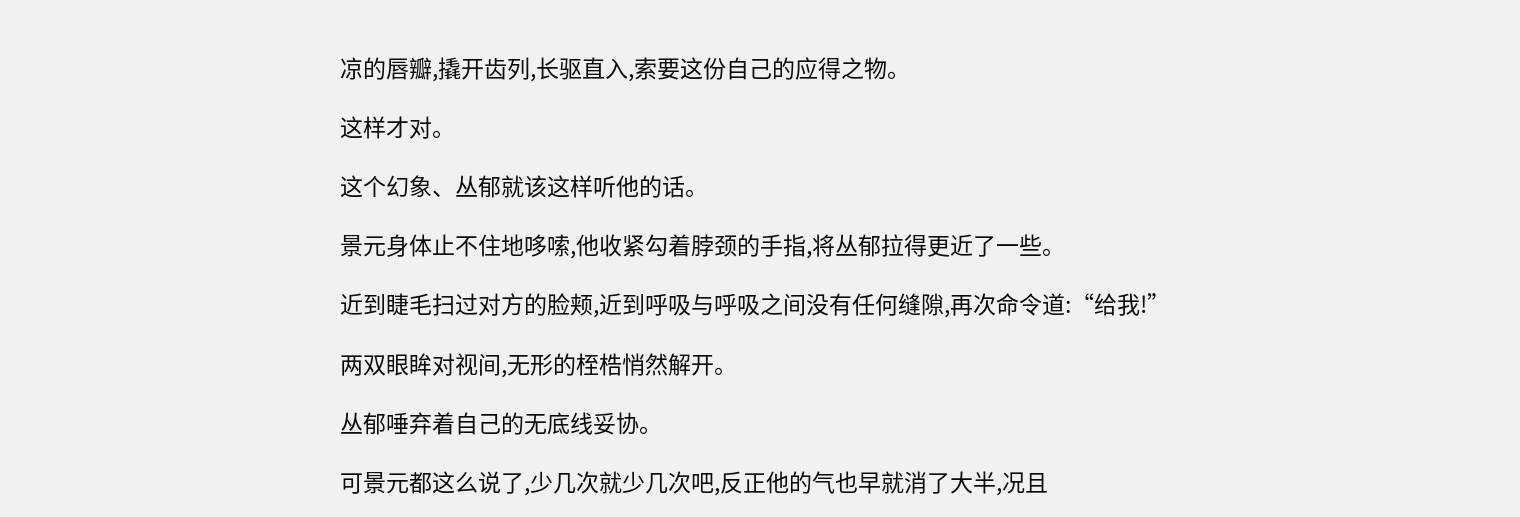凉的唇瓣,撬开齿列,长驱直入,索要这份自己的应得之物。

这样才对。

这个幻象、丛郁就该这样听他的话。

景元身体止不住地哆嗦,他收紧勾着脖颈的手指,将丛郁拉得更近了一些。

近到睫毛扫过对方的脸颊,近到呼吸与呼吸之间没有任何缝隙,再次命令道:“给我!”

两双眼眸对视间,无形的桎梏悄然解开。

丛郁唾弃着自己的无底线妥协。

可景元都这么说了,少几次就少几次吧,反正他的气也早就消了大半,况且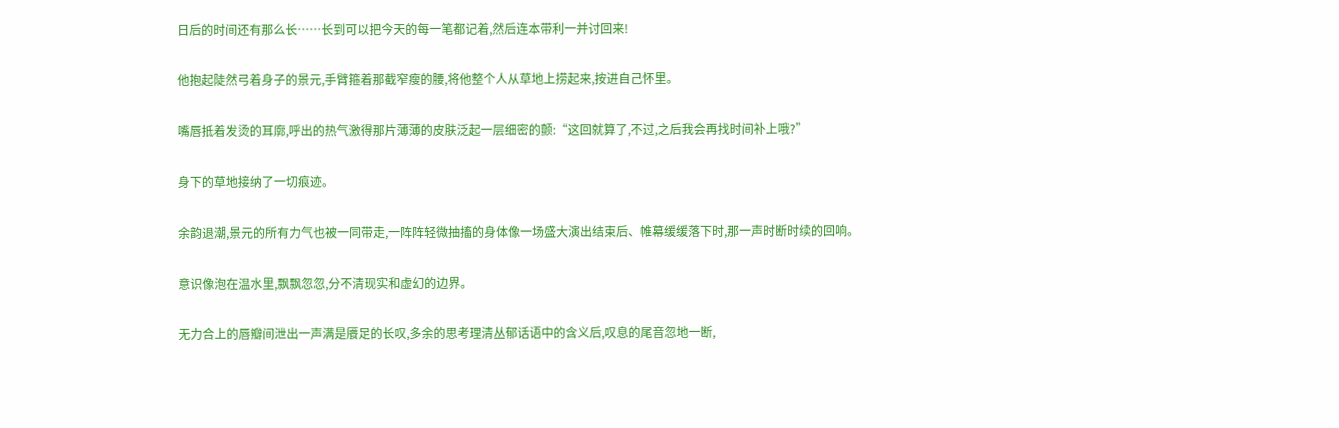日后的时间还有那么长……长到可以把今天的每一笔都记着,然后连本带利一并讨回来!

他抱起陡然弓着身子的景元,手臂箍着那截窄瘦的腰,将他整个人从草地上捞起来,按进自己怀里。

嘴唇抵着发烫的耳廓,呼出的热气激得那片薄薄的皮肤泛起一层细密的颤:“这回就算了,不过,之后我会再找时间补上哦?”

身下的草地接纳了一切痕迹。

余韵退潮,景元的所有力气也被一同带走,一阵阵轻微抽搐的身体像一场盛大演出结束后、帷幕缓缓落下时,那一声时断时续的回响。

意识像泡在温水里,飘飘忽忽,分不清现实和虚幻的边界。

无力合上的唇瓣间泄出一声满是餍足的长叹,多余的思考理清丛郁话语中的含义后,叹息的尾音忽地一断,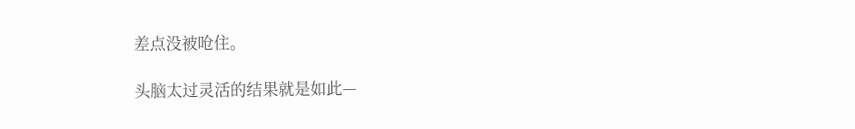差点没被呛住。

头脑太过灵活的结果就是如此—